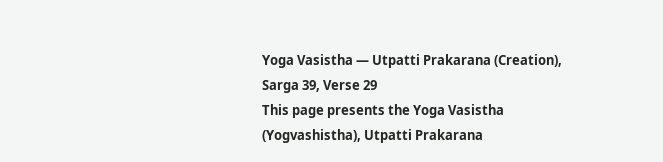Yoga Vasistha — Utpatti Prakarana (Creation), Sarga 39, Verse 29
This page presents the Yoga Vasistha (Yogvashistha), Utpatti Prakarana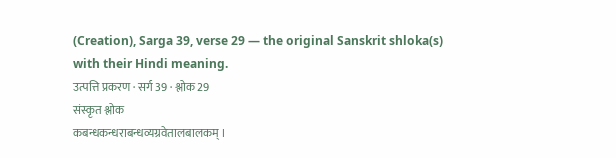(Creation), Sarga 39, verse 29 — the original Sanskrit shloka(s) with their Hindi meaning.
उत्पत्ति प्रकरण · सर्ग 39 · श्लोक 29
संस्कृत श्लोक
कबन्धकन्धराबन्धव्यग्रवेतालबालकम् ।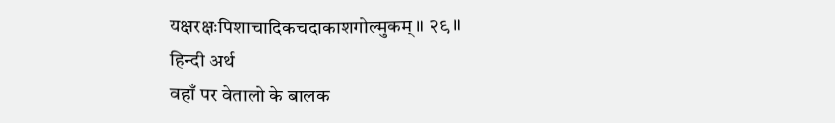यक्षरक्षःपिशाचादिकचदाकाशगोल्मुकम् ॥ २९ ॥
हिन्दी अर्थ
वहाँ पर वेतालो के बालक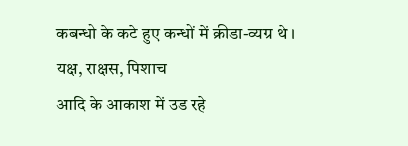कबन्धो के कटे हुए कन्धों में क्रीडा-व्यग्र थे । यक्ष, राक्षस, पिशाच
आदि के आकाश में उड रहे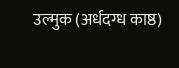उल्मुक (अर्धदग्ध काष्ठ)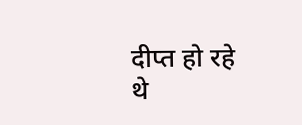दीप्त हो रहे थे